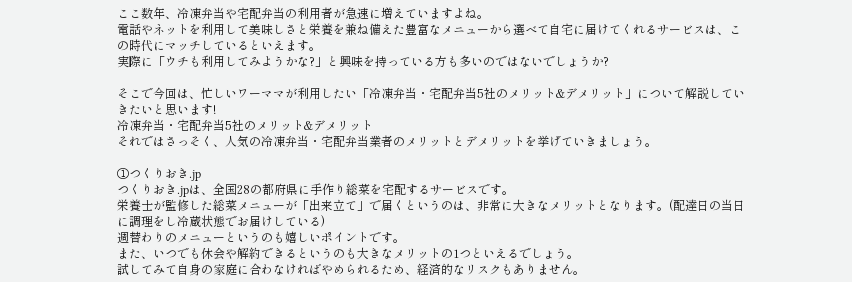ここ数年、冷凍弁当や宅配弁当の利用者が急速に増えていますよね。
電話やネットを利用して美味しさと栄養を兼ね備えた豊富なメニューから選べて自宅に届けてくれるサービスは、この時代にマッチしているといえます。
実際に「ウチも利用してみようかな?」と興味を持っている方も多いのではないでしょうか?

そこで今回は、忙しいワーママが利用したい「冷凍弁当・宅配弁当5社のメリット&デメリット」について解説していきたいと思います!
冷凍弁当・宅配弁当5社のメリット&デメリット
それではさっそく、人気の冷凍弁当・宅配弁当業者のメリットとデメリットを挙げていきましょう。

①つくりおき.jp
つくりおき.jpは、全国28の都府県に手作り総菜を宅配するサービスです。
栄養士が監修した総菜メニューが「出来立て」で届くというのは、非常に大きなメリットとなります。(配達日の当日に調理をし冷蔵状態でお届けしている)
週替わりのメニューというのも嬉しいポイントです。
また、いつでも休会や解約できるというのも大きなメリットの1つといえるでしょう。
試してみて自身の家庭に合わなければやめられるため、経済的なリスクもありません。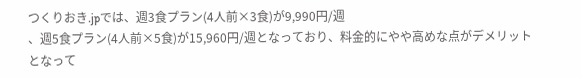つくりおき.jpでは、週3食プラン(4人前×3食)が9,990円/週
、週5食プラン(4人前×5食)が15,960円/週となっており、料金的にやや高めな点がデメリットとなって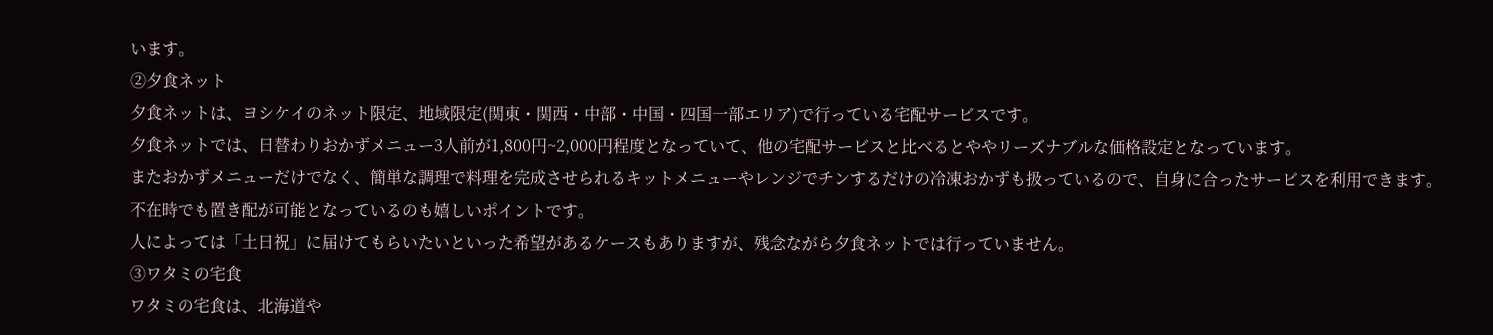います。
②夕食ネット
夕食ネットは、ヨシケイのネット限定、地域限定(関東・関西・中部・中国・四国一部エリア)で行っている宅配サービスです。
夕食ネットでは、日替わりおかずメニュー3人前が1,800円~2,000円程度となっていて、他の宅配サービスと比べるとややリーズナブルな価格設定となっています。
またおかずメニューだけでなく、簡単な調理で料理を完成させられるキットメニューやレンジでチンするだけの冷凍おかずも扱っているので、自身に合ったサービスを利用できます。
不在時でも置き配が可能となっているのも嬉しいポイントです。
人によっては「土日祝」に届けてもらいたいといった希望があるケースもありますが、残念ながら夕食ネットでは行っていません。
③ワタミの宅食
ワタミの宅食は、北海道や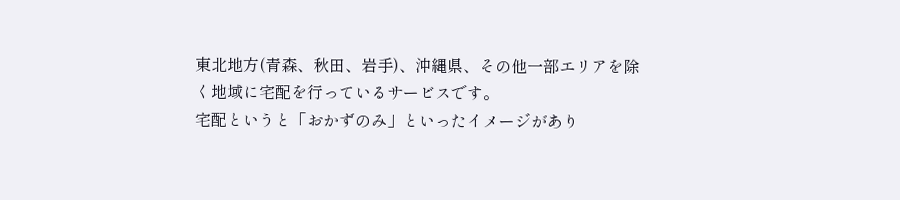東北地方(青森、秋田、岩手)、沖縄県、その他一部エリアを除く地域に宅配を行っているサービスです。
宅配というと「おかずのみ」といったイメージがあり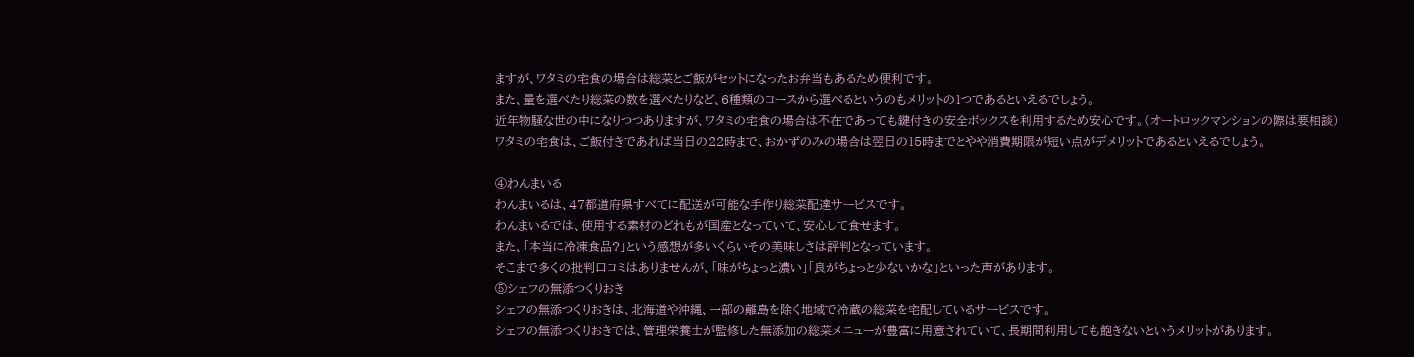ますが、ワタミの宅食の場合は総菜とご飯がセットになったお弁当もあるため便利です。
また、量を選べたり総菜の数を選べたりなど、6種類のコースから選べるというのもメリットの1つであるといえるでしょう。
近年物騒な世の中になりつつありますが、ワタミの宅食の場合は不在であっても鍵付きの安全ボックスを利用するため安心です。(オートロックマンションの際は要相談)
ワタミの宅食は、ご飯付きであれば当日の22時まで、おかずのみの場合は翌日の15時までとやや消費期限が短い点がデメリットであるといえるでしょう。

④わんまいる
わんまいるは、47都道府県すべてに配送が可能な手作り総菜配達サービスです。
わんまいるでは、使用する素材のどれもが国産となっていて、安心して食せます。
また、「本当に冷凍食品?」という感想が多いくらいその美味しさは評判となっています。
そこまで多くの批判口コミはありませんが、「味がちょっと濃い」「良がちょっと少ないかな」といった声があります。
⑤シェフの無添つくりおき
シェフの無添つくりおきは、北海道や沖縄、一部の離島を除く地域で冷蔵の総菜を宅配しているサービスです。
シェフの無添つくりおきでは、管理栄養士が監修した無添加の総菜メニューが豊富に用意されていて、長期間利用しても飽きないというメリットがあります。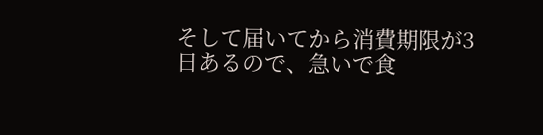そして届いてから消費期限が3日あるので、急いで食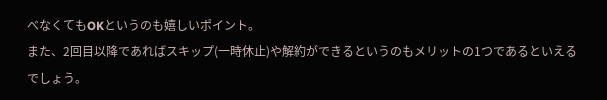べなくてもOKというのも嬉しいポイント。
また、2回目以降であればスキップ(一時休止)や解約ができるというのもメリットの1つであるといえるでしょう。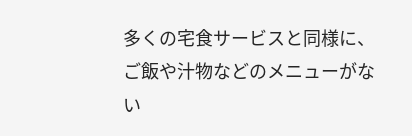多くの宅食サービスと同様に、ご飯や汁物などのメニューがない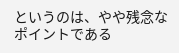というのは、やや残念なポイントである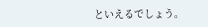といえるでしょう。